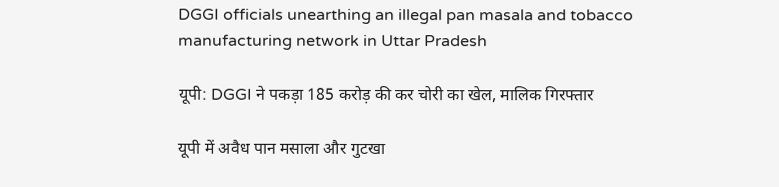DGGI officials unearthing an illegal pan masala and tobacco manufacturing network in Uttar Pradesh

यूपी: DGGI ने पकड़ा 185 करोड़ की कर चोरी का खेल, मालिक गिरफ्तार

यूपी में अवैध पान मसाला और गुटखा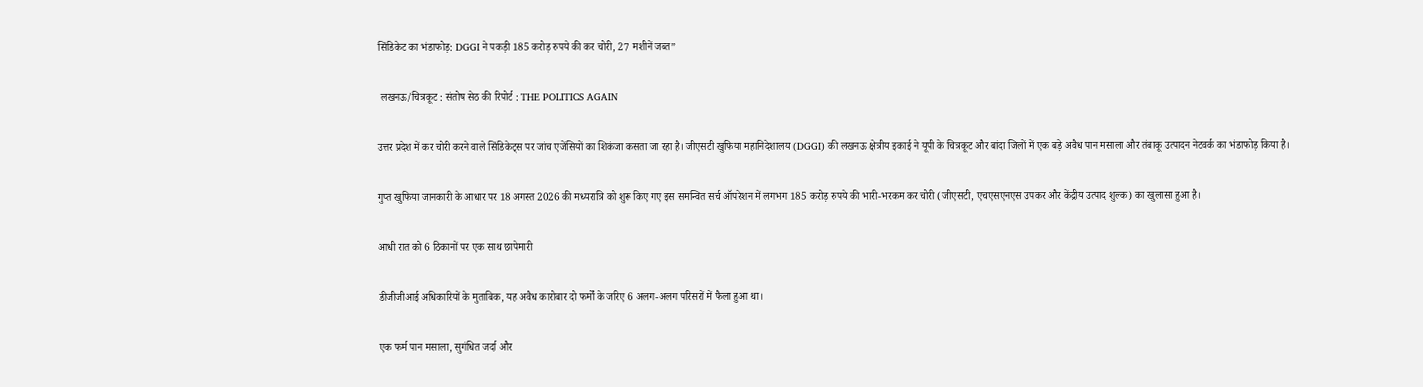सिंडिकेट का भंडाफोड़: DGGI ने पकड़ी 185 करोड़ रुपये की कर चोरी, 27 मशीनें जब्त”

 लखनऊ/चित्रकूट : संतोष सेठ की रिपोर्ट : THE POLITICS AGAIN

उत्तर प्रदेश में कर चोरी करने वाले सिंडिकेट्स पर जांच एजेंसियों का शिकंजा कसता जा रहा है। जीएसटी खुफिया महानिदेशालय (DGGI) की लखनऊ क्षेत्रीय इकाई ने यूपी के चित्रकूट और बांदा जिलों में एक बड़े अवैध पान मसाला और तंबाकू उत्पादन नेटवर्क का भंडाफोड़ किया है।

गुप्त खुफिया जानकारी के आधार पर 18 अगस्त 2026 की मध्यरात्रि को शुरू किए गए इस समन्वित सर्च ऑपरेशन में लगभग 185 करोड़ रुपये की भारी-भरकम कर चोरी (जीएसटी, एचएसएनएस उपकर और केंद्रीय उत्पाद शुल्क) का खुलासा हुआ है।

आधी रात को 6 ठिकानों पर एक साथ छापेमारी

डीजीजीआई अधिकारियों के मुताबिक, यह अवैध कारोबार दो फर्मों के जरिए 6 अलग-अलग परिसरों में फैला हुआ था।

एक फर्म पान मसाला, सुगंधित जर्दा और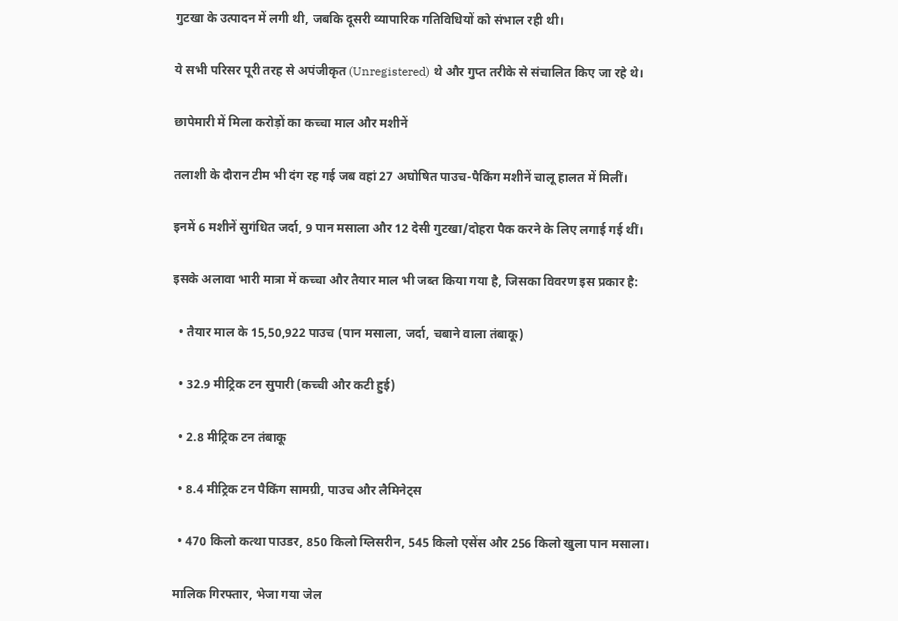गुटखा के उत्पादन में लगी थी, जबकि दूसरी व्यापारिक गतिविधियों को संभाल रही थी।

ये सभी परिसर पूरी तरह से अपंजीकृत (Unregistered) थे और गुप्त तरीके से संचालित किए जा रहे थे।

छापेमारी में मिला करोड़ों का कच्चा माल और मशीनें

तलाशी के दौरान टीम भी दंग रह गई जब वहां 27 अघोषित पाउच-पैकिंग मशीनें चालू हालत में मिलीं।

इनमें 6 मशीनें सुगंधित जर्दा, 9 पान मसाला और 12 देसी गुटखा/दोहरा पैक करने के लिए लगाई गई थीं।

इसके अलावा भारी मात्रा में कच्चा और तैयार माल भी जब्त किया गया है, जिसका विवरण इस प्रकार है:

  • तैयार माल के 15,50,922 पाउच (पान मसाला, जर्दा, चबाने वाला तंबाकू)

  • 32.9 मीट्रिक टन सुपारी (कच्ची और कटी हुई)

  • 2.8 मीट्रिक टन तंबाकू

  • 8.4 मीट्रिक टन पैकिंग सामग्री, पाउच और लैमिनेट्स

  • 470 किलो कत्था पाउडर, 850 किलो ग्लिसरीन, 545 किलो एसेंस और 256 किलो खुला पान मसाला।

मालिक गिरफ्तार, भेजा गया जेल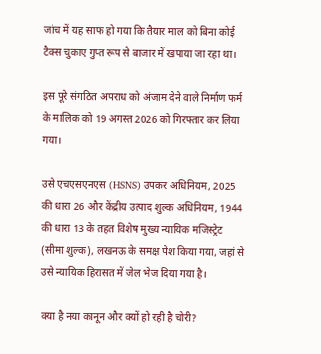जांच में यह साफ हो गया कि तैयार माल को बिना कोई टैक्स चुकाए गुप्त रूप से बाजार में खपाया जा रहा था।

इस पूरे संगठित अपराध को अंजाम देने वाले निर्माण फर्म के मालिक को 19 अगस्त 2026 को गिरफ्तार कर लिया गया।

उसे एचएसएनएस (HSNS) उपकर अधिनियम, 2025 की धारा 26 और केंद्रीय उत्पाद शुल्क अधिनियम, 1944 की धारा 13 के तहत विशेष मुख्य न्यायिक मजिस्ट्रेट (सीमा शुल्क), लखनऊ के समक्ष पेश किया गया, जहां से उसे न्यायिक हिरासत में जेल भेज दिया गया है।

क्या है नया कानून और क्यों हो रही है चोरी?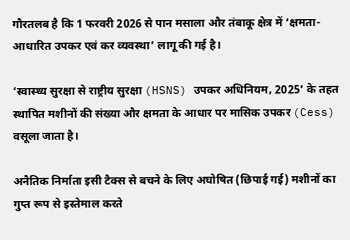गौरतलब है कि 1 फरवरी 2026 से पान मसाला और तंबाकू क्षेत्र में ‘क्षमता-आधारित उपकर एवं कर व्यवस्था’ लागू की गई है।

‘स्वास्थ्य सुरक्षा से राष्ट्रीय सुरक्षा (HSNS) उपकर अधिनियम, 2025’ के तहत स्थापित मशीनों की संख्या और क्षमता के आधार पर मासिक उपकर (Cess) वसूला जाता है।

अनैतिक निर्माता इसी टैक्स से बचने के लिए अघोषित (छिपाई गई) मशीनों का गुप्त रूप से इस्तेमाल करते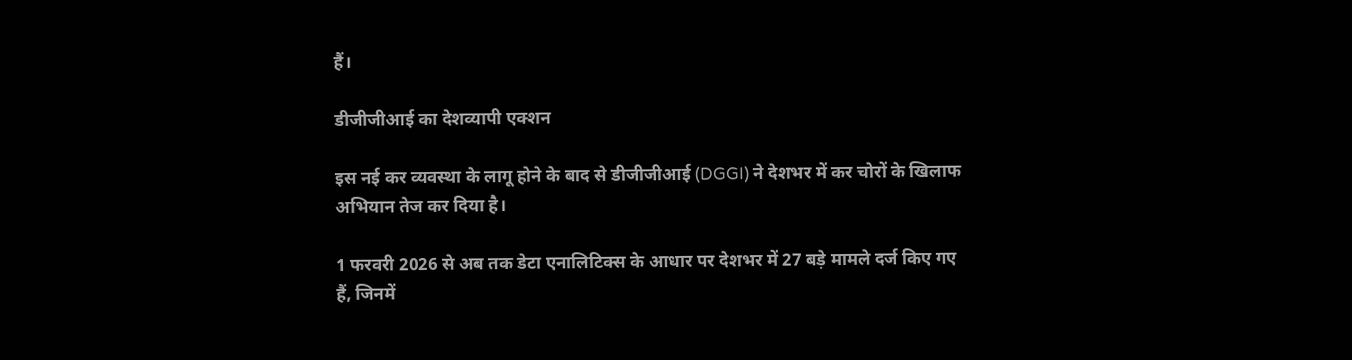हैं।

डीजीजीआई का देशव्यापी एक्शन

इस नई कर व्यवस्था के लागू होने के बाद से डीजीजीआई (DGGI) ने देशभर में कर चोरों के खिलाफ अभियान तेज कर दिया है।

1 फरवरी 2026 से अब तक डेटा एनालिटिक्स के आधार पर देशभर में 27 बड़े मामले दर्ज किए गए हैं, जिनमें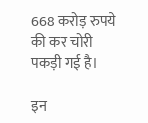668 करोड़ रुपये की कर चोरी पकड़ी गई है।

इन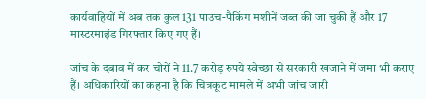कार्यवाहियों में अब तक कुल 131 पाउच-पैकिंग मशीनें जब्त की जा चुकी हैं और 17 मास्टरमाइंड गिरफ्तार किए गए हैं।

जांच के दबाव में कर चोरों ने 11.7 करोड़ रुपये स्वेच्छा से सरकारी खजाने में जमा भी कराए हैं। अधिकारियों का कहना है कि चित्रकूट मामले में अभी जांच जारी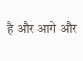है और आगे और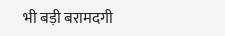भी बड़ी बरामदगी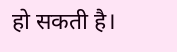हो सकती है।